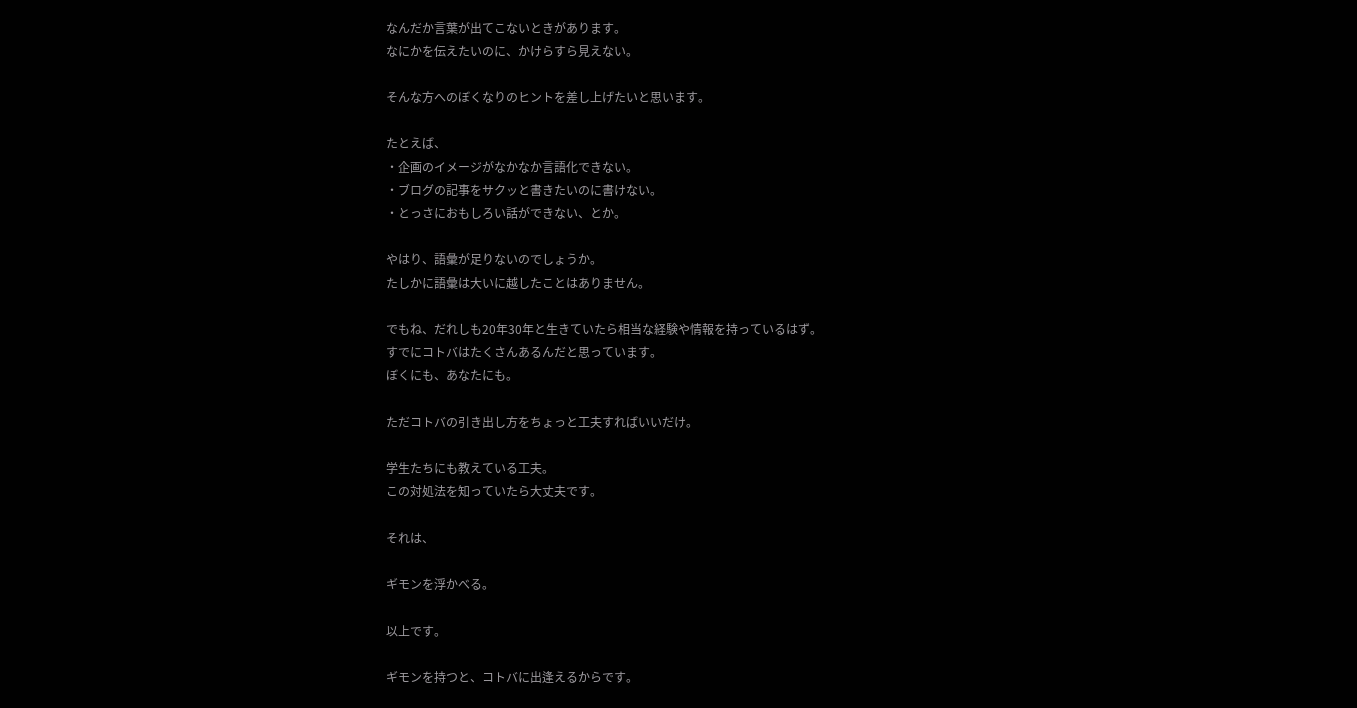なんだか言葉が出てこないときがあります。
なにかを伝えたいのに、かけらすら見えない。

そんな方へのぼくなりのヒントを差し上げたいと思います。

たとえば、
・企画のイメージがなかなか言語化できない。
・ブログの記事をサクッと書きたいのに書けない。
・とっさにおもしろい話ができない、とか。

やはり、語彙が足りないのでしょうか。
たしかに語彙は大いに越したことはありません。

でもね、だれしも20年30年と生きていたら相当な経験や情報を持っているはず。
すでにコトバはたくさんあるんだと思っています。
ぼくにも、あなたにも。

ただコトバの引き出し方をちょっと工夫すればいいだけ。

学生たちにも教えている工夫。
この対処法を知っていたら大丈夫です。

それは、

ギモンを浮かべる。

以上です。

ギモンを持つと、コトバに出逢えるからです。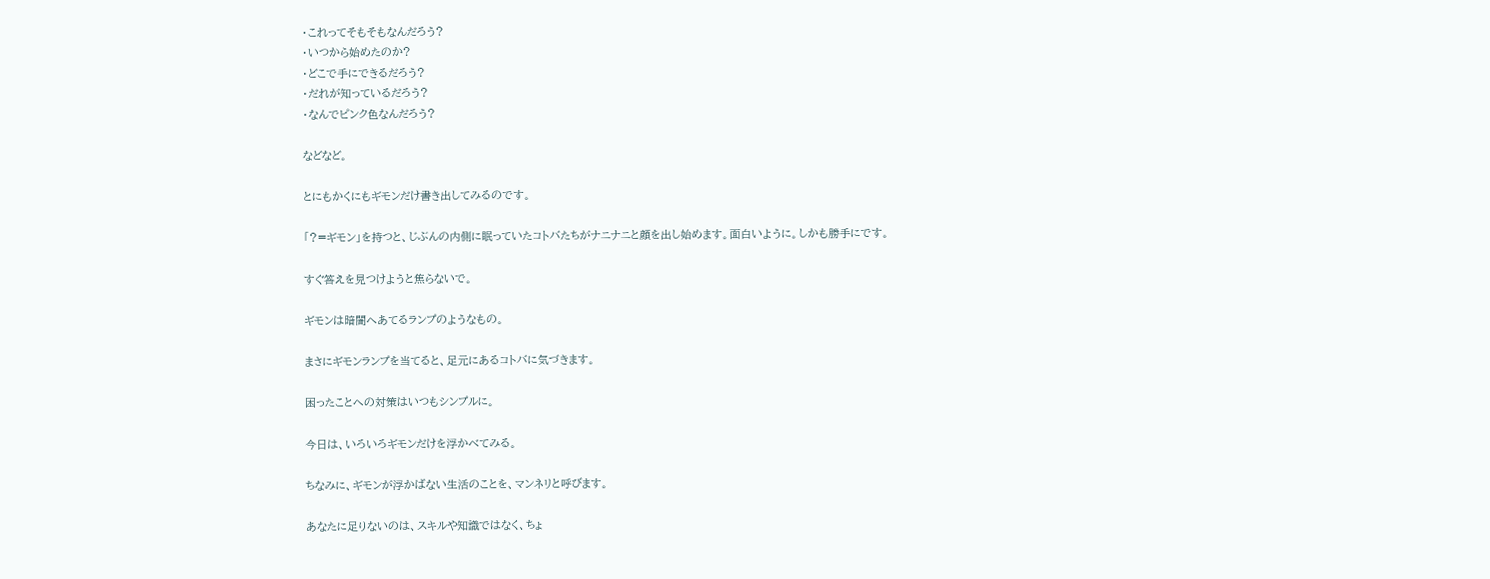・これってそもそもなんだろう?
・いつから始めたのか?
・どこで手にできるだろう?
・だれが知っているだろう?
・なんでピンク色なんだろう?

などなど。

とにもかくにもギモンだけ書き出してみるのです。

「?=ギモン」を持つと、じぶんの内側に眠っていたコトバたちがナニナニと顔を出し始めます。面白いように。しかも勝手にです。

すぐ答えを見つけようと焦らないで。

ギモンは暗闇へあてるランプのようなもの。

まさにギモンランプを当てると、足元にあるコトバに気づきます。

困ったことへの対策はいつもシンプルに。

今日は、いろいろギモンだけを浮かべてみる。

ちなみに、ギモンが浮かばない生活のことを、マンネリと呼びます。

あなたに足りないのは、スキルや知識ではなく、ちょ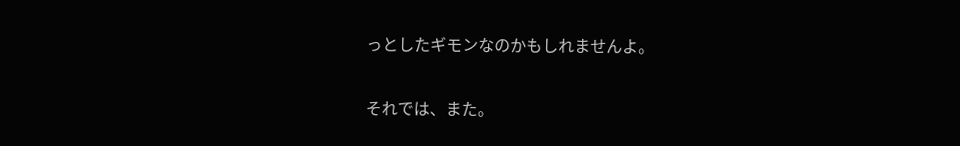っとしたギモンなのかもしれませんよ。

それでは、また。